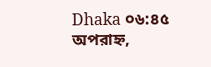Dhaka ০৬:৪৫ অপরাহ্ন,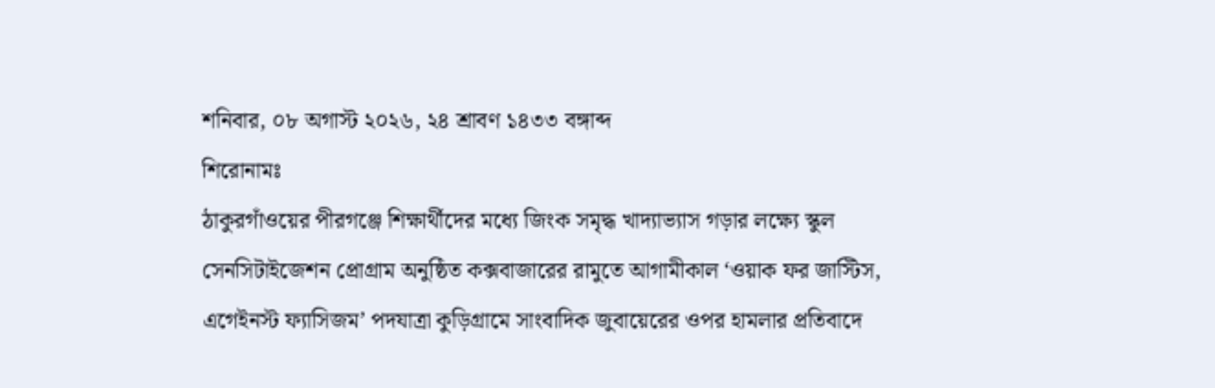শনিবার, ০৮ অগাস্ট ২০২৬, ২৪ শ্রাবণ ১৪৩৩ বঙ্গাব্দ
শিরোনামঃ
ঠাকুরগাঁওয়ের পীরগঞ্জে শিক্ষার্থীদের মধ্যে জিংক সমৃদ্ধ খাদ্যাভ্যাস গড়ার লক্ষ্যে স্কুল সেনসিটাইজেশন প্রোগ্রাম অনুষ্ঠিত কক্সবাজারের রামুতে আগামীকাল ‘ওয়াক ফর জাস্টিস, এগেইনস্ট ফ্যাসিজম’ পদযাত্রা কুড়িগ্রামে সাংবাদিক জুবায়েরের ওপর হামলার প্রতিবাদে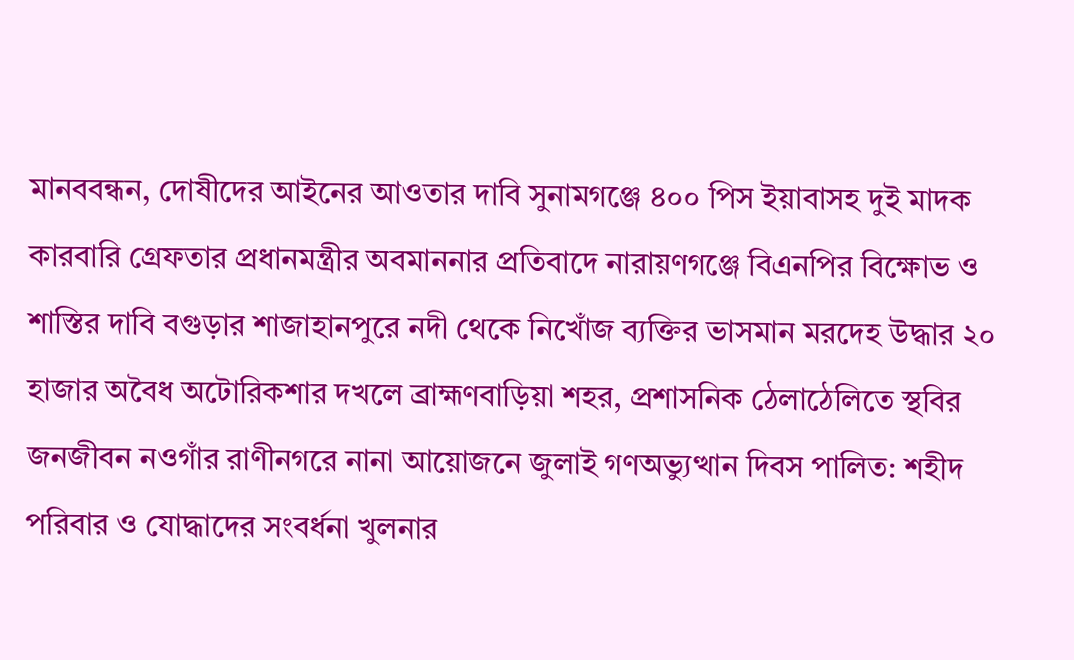মানববন্ধন, দোষীদের আইনের আওতার দাবি সুনামগঞ্জে ৪০০ পিস ইয়াবাসহ দুই মাদক কারবারি গ্রেফতার প্রধানমন্ত্রীর অবমাননার প্রতিবাদে নারায়ণগঞ্জে বিএনপির বিক্ষোভ ও শাস্তির দাবি বগুড়ার শাজাহানপুরে নদী থেকে নিখোঁজ ব্যক্তির ভাসমান মরদেহ উদ্ধার ২০ হাজার অবৈধ অটোরিকশার দখলে ব্রাহ্মণবাড়িয়া শহর, প্রশাসনিক ঠেলাঠেলিতে স্থবির জনজীবন নওগাঁর রাণীনগরে নানা আয়োজনে জুলাই গণঅভ্যুত্থান দিবস পালিত: শহীদ পরিবার ও যোদ্ধাদের সংবর্ধনা খুলনার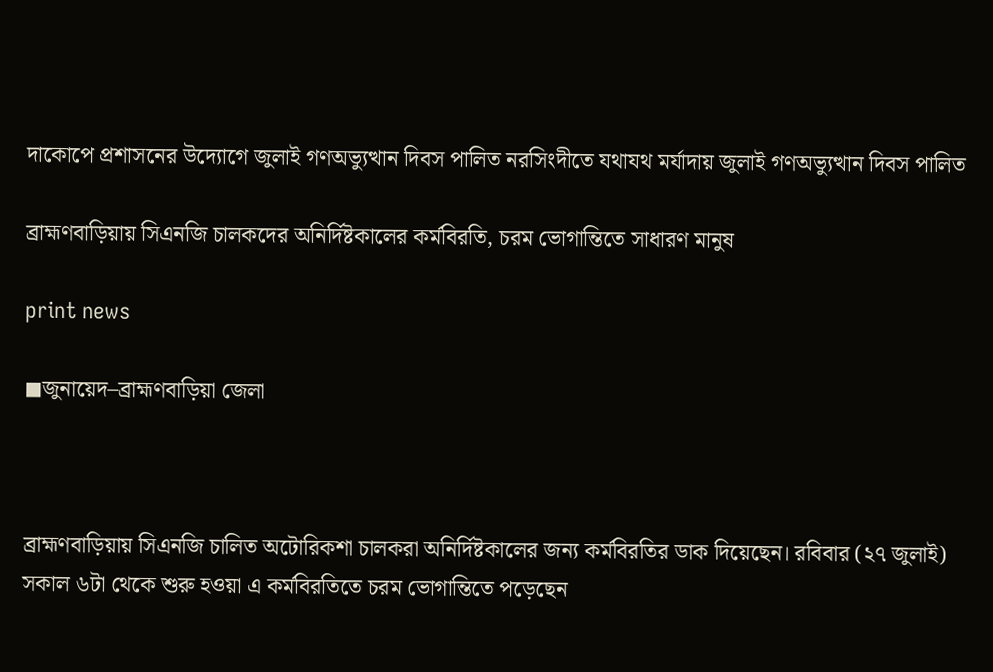দাকোপে প্রশাসনের উদ্যোগে জুলাই গণঅভ্যুত্থান দিবস পালিত নরসিংদীতে যথাযথ মর্যাদায় জুলাই গণঅভ্যুত্থান দিবস পালিত

ব্রাহ্মণবাড়িয়ায় সিএনজি চালকদের অনির্দিষ্টকালের কর্মবিরতি, চরম ভোগান্তিতে সাধারণ মানুষ

print news

◼জুনায়েদ–ব্রাহ্মণবাড়িয়া জেলা



ব্রাহ্মণবাড়িয়ায় সিএনজি চালিত অটোরিকশা চালকরা অনির্দিষ্টকালের জন্য কর্মবিরতির ডাক দিয়েছেন। রবিবার (২৭ জুলাই) সকাল ৬টা থেকে শুরু হওয়া এ কর্মবিরতিতে চরম ভোগান্তিতে পড়েছেন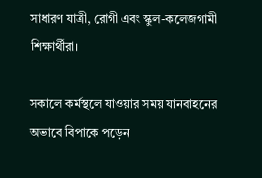সাধারণ যাত্রী, রোগী এবং স্কুল-কলেজগামী শিক্ষার্থীরা।

সকালে কর্মস্থলে যাওয়ার সময় যানবাহনের অভাবে বিপাকে পড়েন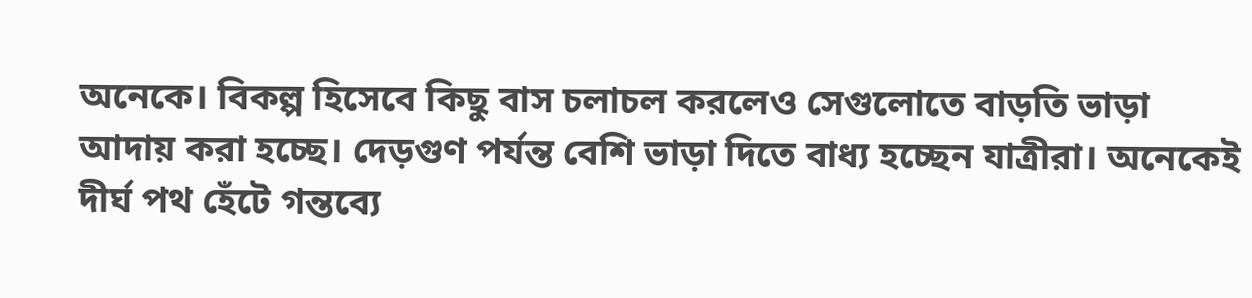অনেকে। বিকল্প হিসেবে কিছু বাস চলাচল করলেও সেগুলোতে বাড়তি ভাড়া আদায় করা হচ্ছে। দেড়গুণ পর্যন্ত বেশি ভাড়া দিতে বাধ্য হচ্ছেন যাত্রীরা। অনেকেই দীর্ঘ পথ হেঁটে গন্তব্যে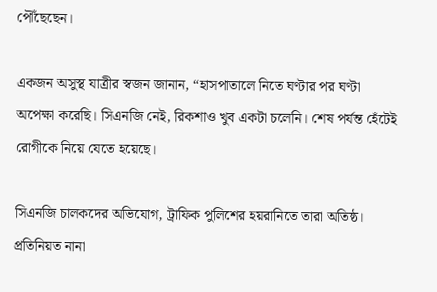পৌঁছেছেন।

একজন অসুস্থ যাত্রীর স্বজন জানান, “হাসপাতালে নিতে ঘণ্টার পর ঘণ্টা অপেক্ষা করেছি। সিএনজি নেই, রিকশাও খুব একটা চলেনি। শেষ পর্যন্ত হেঁটেই রোগীকে নিয়ে যেতে হয়েছে।

সিএনজি চালকদের অভিযোগ, ট্রাফিক পুলিশের হয়রানিতে তারা অতিষ্ঠ। প্রতিনিয়ত নানা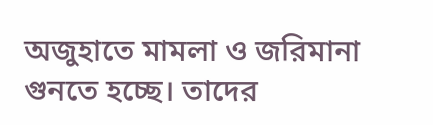অজুহাতে মামলা ও জরিমানা গুনতে হচ্ছে। তাদের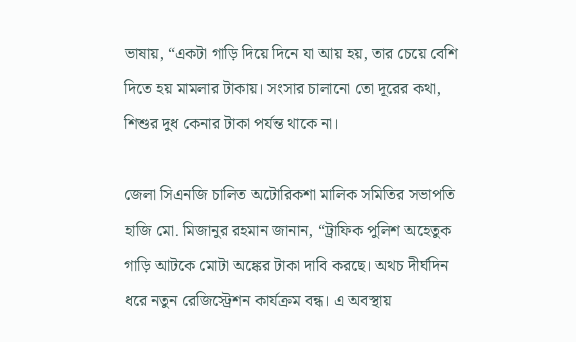ভাষায়, “একটা গাড়ি দিয়ে দিনে যা আয় হয়, তার চেয়ে বেশি দিতে হয় মামলার টাকায়। সংসার চালানো তো দূরের কথা, শিশুর দুধ কেনার টাকা পর্যন্ত থাকে না।

জেলা সিএনজি চালিত অটোরিকশা মালিক সমিতির সভাপতি হাজি মো. মিজানুর রহমান জানান, “ট্রাফিক পুলিশ অহেতুক গাড়ি আটকে মোটা অঙ্কের টাকা দাবি করছে। অথচ দীর্ঘদিন ধরে নতুন রেজিস্ট্রেশন কার্যক্রম বন্ধ। এ অবস্থায়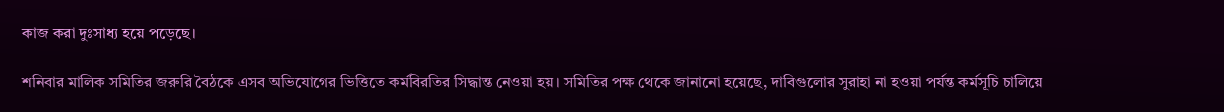কাজ করা দুঃসাধ্য হয়ে পড়েছে।

শনিবার মালিক সমিতির জরুরি বৈঠকে এসব অভিযোগের ভিত্তিতে কর্মবিরতির সিদ্ধান্ত নেওয়া হয়। সমিতির পক্ষ থেকে জানানো হয়েছে, দাবিগুলোর সুরাহা না হওয়া পর্যন্ত কর্মসূচি চালিয়ে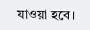যাওয়া হবে।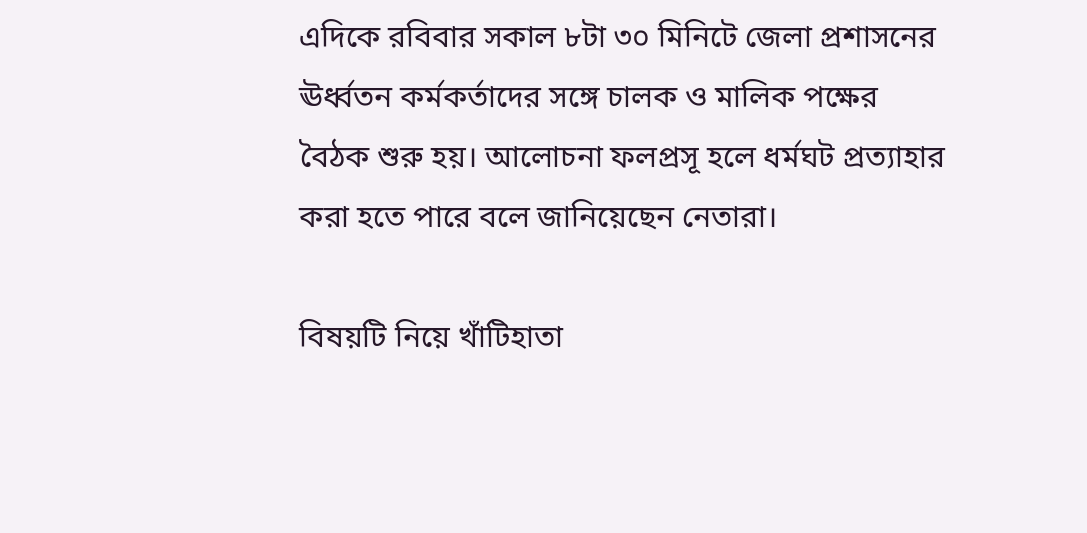এদিকে রবিবার সকাল ৮টা ৩০ মিনিটে জেলা প্রশাসনের ঊর্ধ্বতন কর্মকর্তাদের সঙ্গে চালক ও মালিক পক্ষের বৈঠক শুরু হয়। আলোচনা ফলপ্রসূ হলে ধর্মঘট প্রত্যাহার করা হতে পারে বলে জানিয়েছেন নেতারা।

বিষয়টি নিয়ে খাঁটিহাতা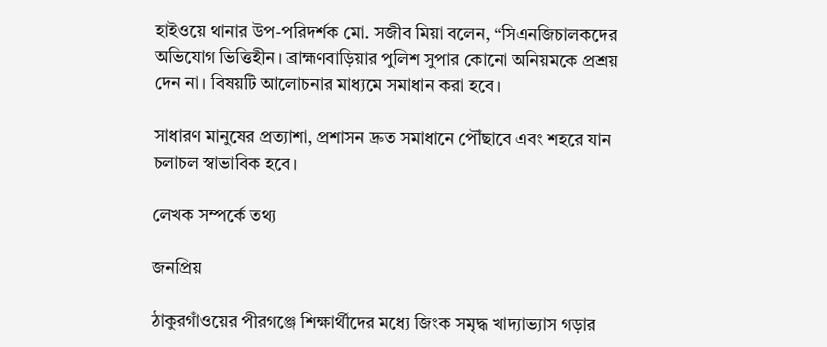হাইওয়ে থানার উপ-পরিদর্শক মো. সজীব মিয়া বলেন, “সিএনজিচালকদের অভিযোগ ভিত্তিহীন। ব্রাহ্মণবাড়িয়ার পুলিশ সুপার কোনো অনিয়মকে প্রশ্রয় দেন না। বিষয়টি আলোচনার মাধ্যমে সমাধান করা হবে।

সাধারণ মানুষের প্রত্যাশা, প্রশাসন দ্রুত সমাধানে পৌঁছাবে এবং শহরে যান চলাচল স্বাভাবিক হবে।

লেখক সম্পর্কে তথ্য

জনপ্রিয়

ঠাকুরগাঁওয়ের পীরগঞ্জে শিক্ষার্থীদের মধ্যে জিংক সমৃদ্ধ খাদ্যাভ্যাস গড়ার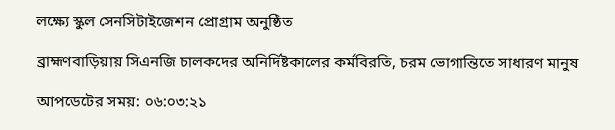লক্ষ্যে স্কুল সেনসিটাইজেশন প্রোগ্রাম অনুষ্ঠিত

ব্রাহ্মণবাড়িয়ায় সিএনজি চালকদের অনির্দিষ্টকালের কর্মবিরতি, চরম ভোগান্তিতে সাধারণ মানুষ

আপডেটের সময়: ০৬:০৩:২১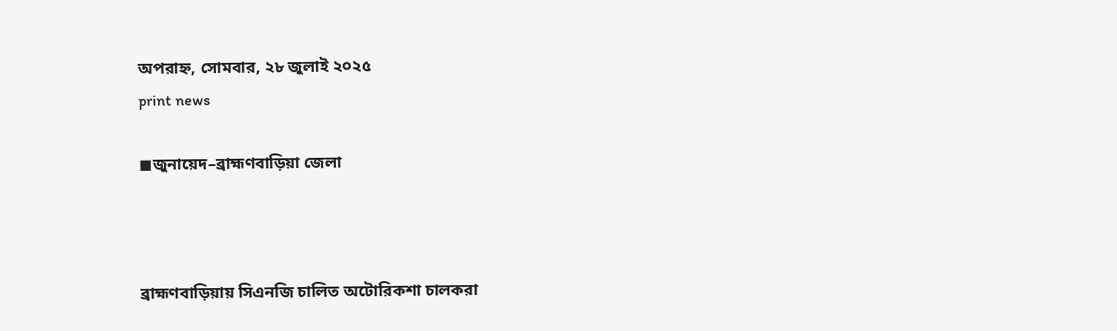অপরাহ্ন, সোমবার, ২৮ জুলাই ২০২৫
print news

◼জুনায়েদ–ব্রাহ্মণবাড়িয়া জেলা



ব্রাহ্মণবাড়িয়ায় সিএনজি চালিত অটোরিকশা চালকরা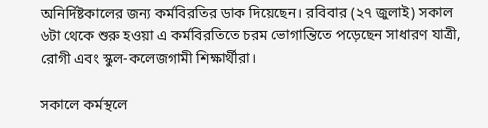অনির্দিষ্টকালের জন্য কর্মবিরতির ডাক দিয়েছেন। রবিবার (২৭ জুলাই) সকাল ৬টা থেকে শুরু হওয়া এ কর্মবিরতিতে চরম ভোগান্তিতে পড়েছেন সাধারণ যাত্রী, রোগী এবং স্কুল-কলেজগামী শিক্ষার্থীরা।

সকালে কর্মস্থলে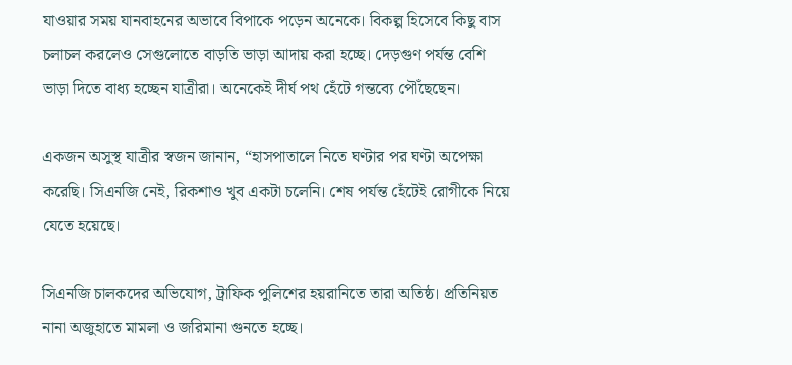যাওয়ার সময় যানবাহনের অভাবে বিপাকে পড়েন অনেকে। বিকল্প হিসেবে কিছু বাস চলাচল করলেও সেগুলোতে বাড়তি ভাড়া আদায় করা হচ্ছে। দেড়গুণ পর্যন্ত বেশি ভাড়া দিতে বাধ্য হচ্ছেন যাত্রীরা। অনেকেই দীর্ঘ পথ হেঁটে গন্তব্যে পৌঁছেছেন।

একজন অসুস্থ যাত্রীর স্বজন জানান, “হাসপাতালে নিতে ঘণ্টার পর ঘণ্টা অপেক্ষা করেছি। সিএনজি নেই, রিকশাও খুব একটা চলেনি। শেষ পর্যন্ত হেঁটেই রোগীকে নিয়ে যেতে হয়েছে।

সিএনজি চালকদের অভিযোগ, ট্রাফিক পুলিশের হয়রানিতে তারা অতিষ্ঠ। প্রতিনিয়ত নানা অজুহাতে মামলা ও জরিমানা গুনতে হচ্ছে।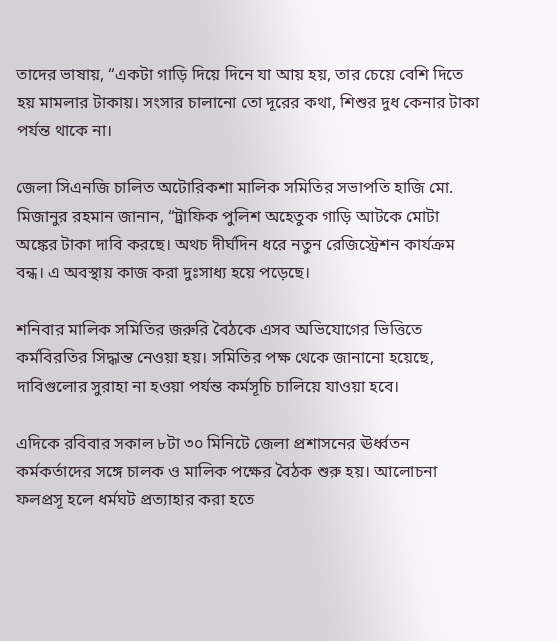তাদের ভাষায়, “একটা গাড়ি দিয়ে দিনে যা আয় হয়, তার চেয়ে বেশি দিতে হয় মামলার টাকায়। সংসার চালানো তো দূরের কথা, শিশুর দুধ কেনার টাকা পর্যন্ত থাকে না।

জেলা সিএনজি চালিত অটোরিকশা মালিক সমিতির সভাপতি হাজি মো. মিজানুর রহমান জানান, “ট্রাফিক পুলিশ অহেতুক গাড়ি আটকে মোটা অঙ্কের টাকা দাবি করছে। অথচ দীর্ঘদিন ধরে নতুন রেজিস্ট্রেশন কার্যক্রম বন্ধ। এ অবস্থায় কাজ করা দুঃসাধ্য হয়ে পড়েছে।

শনিবার মালিক সমিতির জরুরি বৈঠকে এসব অভিযোগের ভিত্তিতে কর্মবিরতির সিদ্ধান্ত নেওয়া হয়। সমিতির পক্ষ থেকে জানানো হয়েছে, দাবিগুলোর সুরাহা না হওয়া পর্যন্ত কর্মসূচি চালিয়ে যাওয়া হবে।

এদিকে রবিবার সকাল ৮টা ৩০ মিনিটে জেলা প্রশাসনের ঊর্ধ্বতন কর্মকর্তাদের সঙ্গে চালক ও মালিক পক্ষের বৈঠক শুরু হয়। আলোচনা ফলপ্রসূ হলে ধর্মঘট প্রত্যাহার করা হতে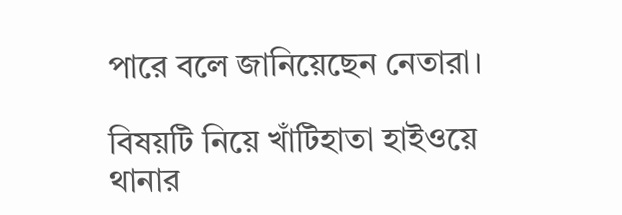পারে বলে জানিয়েছেন নেতারা।

বিষয়টি নিয়ে খাঁটিহাতা হাইওয়ে থানার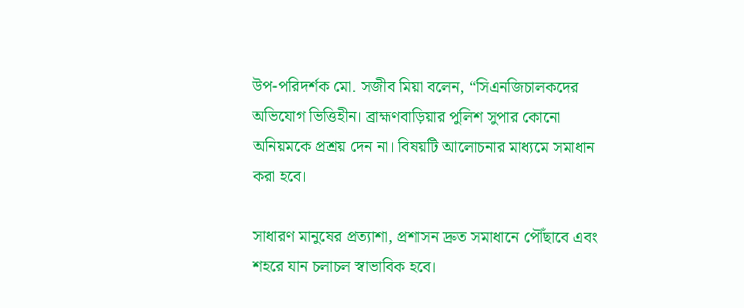উপ-পরিদর্শক মো. সজীব মিয়া বলেন, “সিএনজিচালকদের অভিযোগ ভিত্তিহীন। ব্রাহ্মণবাড়িয়ার পুলিশ সুপার কোনো অনিয়মকে প্রশ্রয় দেন না। বিষয়টি আলোচনার মাধ্যমে সমাধান করা হবে।

সাধারণ মানুষের প্রত্যাশা, প্রশাসন দ্রুত সমাধানে পৌঁছাবে এবং শহরে যান চলাচল স্বাভাবিক হবে।